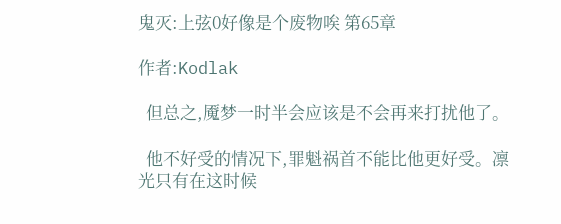鬼灭:上弦0好像是个废物唉 第65章

作者:Kodlak

  但总之,魇梦一时半会应该是不会再来打扰他了。

  他不好受的情况下,罪魁祸首不能比他更好受。凛光只有在这时候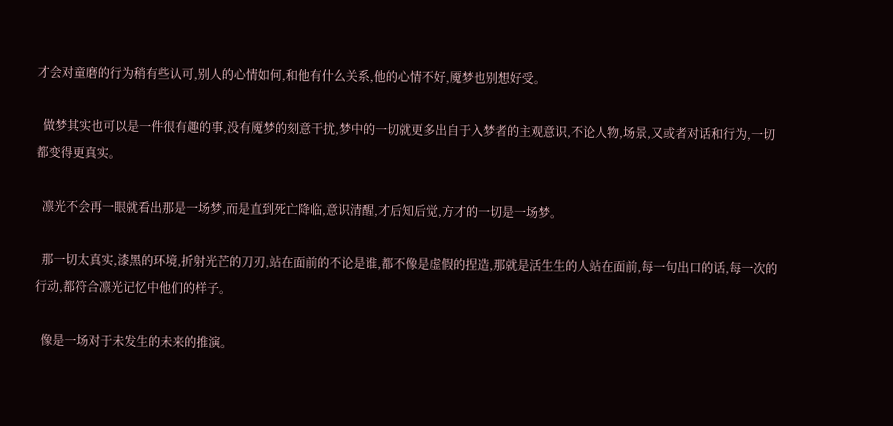才会对童磨的行为稍有些认可,别人的心情如何,和他有什么关系,他的心情不好,魇梦也别想好受。

  做梦其实也可以是一件很有趣的事,没有魇梦的刻意干扰,梦中的一切就更多出自于入梦者的主观意识,不论人物,场景,又或者对话和行为,一切都变得更真实。

  凛光不会再一眼就看出那是一场梦,而是直到死亡降临,意识清醒,才后知后觉,方才的一切是一场梦。

  那一切太真实,漆黑的环境,折射光芒的刀刃,站在面前的不论是谁,都不像是虚假的捏造,那就是活生生的人站在面前,每一句出口的话,每一次的行动,都符合凛光记忆中他们的样子。

  像是一场对于未发生的未来的推演。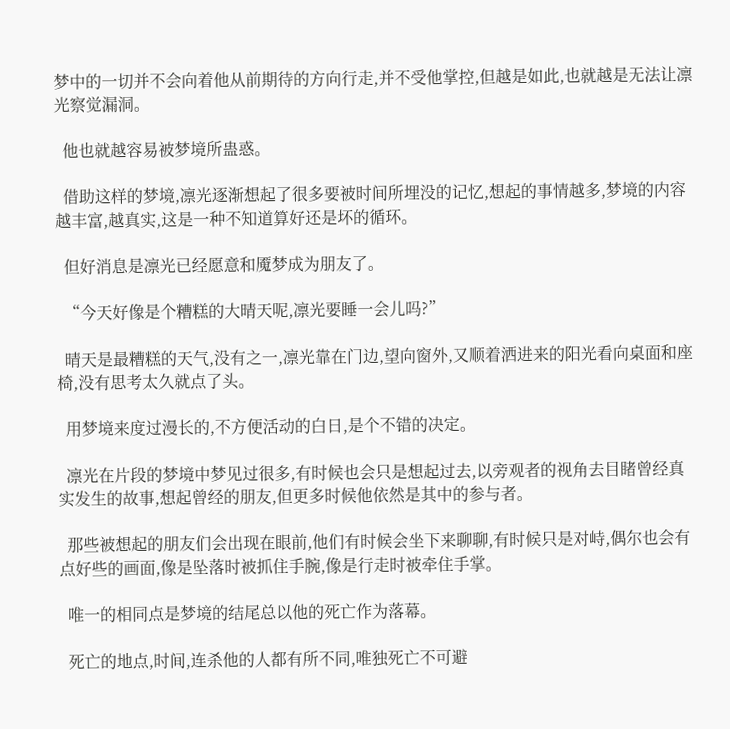梦中的一切并不会向着他从前期待的方向行走,并不受他掌控,但越是如此,也就越是无法让凛光察觉漏洞。

  他也就越容易被梦境所蛊惑。

  借助这样的梦境,凛光逐渐想起了很多要被时间所埋没的记忆,想起的事情越多,梦境的内容越丰富,越真实,这是一种不知道算好还是坏的循环。

  但好消息是凛光已经愿意和魇梦成为朋友了。

  “今天好像是个糟糕的大晴天呢,凛光要睡一会儿吗?”

  晴天是最糟糕的天气,没有之一,凛光靠在门边,望向窗外,又顺着洒进来的阳光看向桌面和座椅,没有思考太久就点了头。

  用梦境来度过漫长的,不方便活动的白日,是个不错的决定。

  凛光在片段的梦境中梦见过很多,有时候也会只是想起过去,以旁观者的视角去目睹曾经真实发生的故事,想起曾经的朋友,但更多时候他依然是其中的参与者。

  那些被想起的朋友们会出现在眼前,他们有时候会坐下来聊聊,有时候只是对峙,偶尔也会有点好些的画面,像是坠落时被抓住手腕,像是行走时被牵住手掌。

  唯一的相同点是梦境的结尾总以他的死亡作为落幕。

  死亡的地点,时间,连杀他的人都有所不同,唯独死亡不可避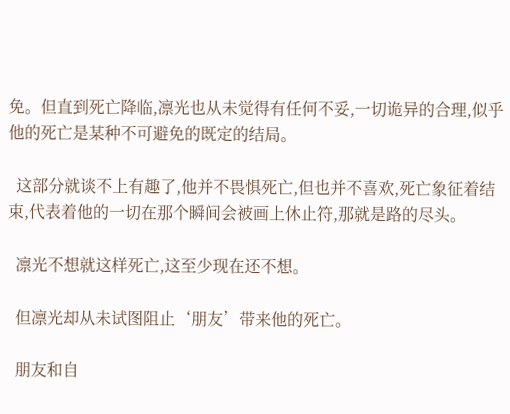免。但直到死亡降临,凛光也从未觉得有任何不妥,一切诡异的合理,似乎他的死亡是某种不可避免的既定的结局。

  这部分就谈不上有趣了,他并不畏惧死亡,但也并不喜欢,死亡象征着结束,代表着他的一切在那个瞬间会被画上休止符,那就是路的尽头。

  凛光不想就这样死亡,这至少现在还不想。

  但凛光却从未试图阻止‘朋友’带来他的死亡。

  朋友和自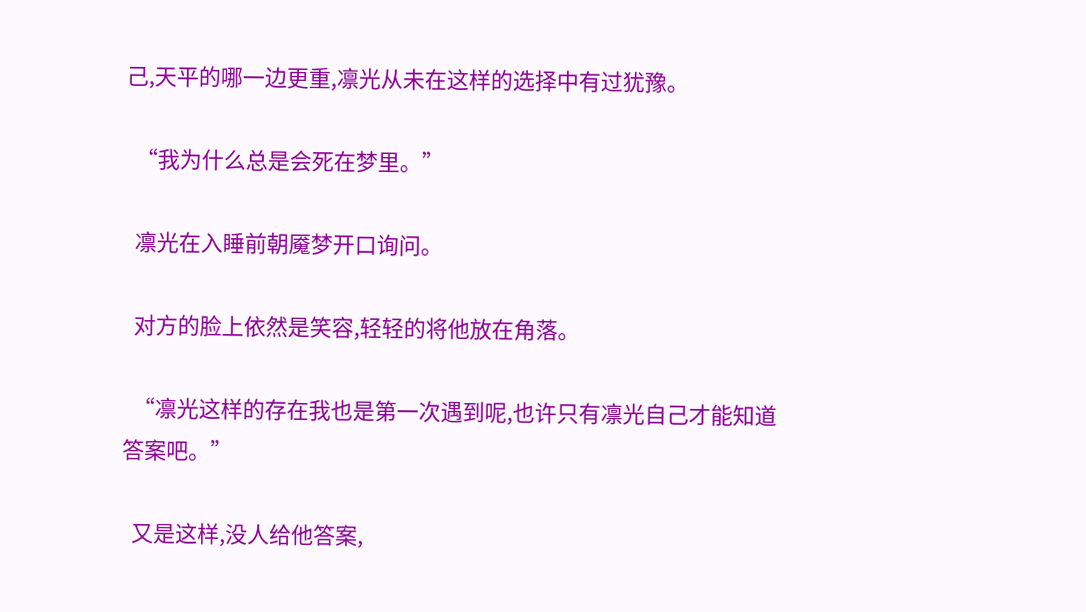己,天平的哪一边更重,凛光从未在这样的选择中有过犹豫。

  “我为什么总是会死在梦里。”

  凛光在入睡前朝魇梦开口询问。

  对方的脸上依然是笑容,轻轻的将他放在角落。

  “凛光这样的存在我也是第一次遇到呢,也许只有凛光自己才能知道答案吧。”

  又是这样,没人给他答案,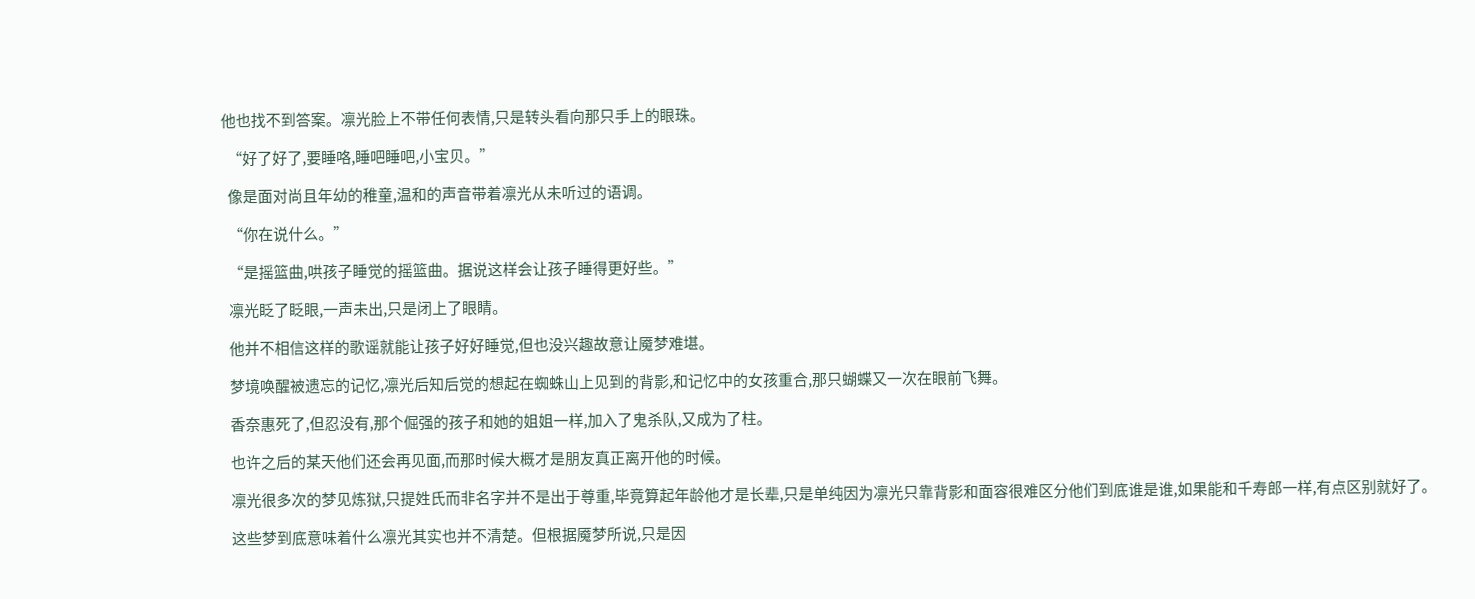他也找不到答案。凛光脸上不带任何表情,只是转头看向那只手上的眼珠。

  “好了好了,要睡咯,睡吧睡吧,小宝贝。”

  像是面对尚且年幼的稚童,温和的声音带着凛光从未听过的语调。

  “你在说什么。”

  “是摇篮曲,哄孩子睡觉的摇篮曲。据说这样会让孩子睡得更好些。”

  凛光眨了眨眼,一声未出,只是闭上了眼睛。

  他并不相信这样的歌谣就能让孩子好好睡觉,但也没兴趣故意让魇梦难堪。

  梦境唤醒被遗忘的记忆,凛光后知后觉的想起在蜘蛛山上见到的背影,和记忆中的女孩重合,那只蝴蝶又一次在眼前飞舞。

  香奈惠死了,但忍没有,那个倔强的孩子和她的姐姐一样,加入了鬼杀队,又成为了柱。

  也许之后的某天他们还会再见面,而那时候大概才是朋友真正离开他的时候。

  凛光很多次的梦见炼狱,只提姓氏而非名字并不是出于尊重,毕竟算起年龄他才是长辈,只是单纯因为凛光只靠背影和面容很难区分他们到底谁是谁,如果能和千寿郎一样,有点区别就好了。

  这些梦到底意味着什么凛光其实也并不清楚。但根据魇梦所说,只是因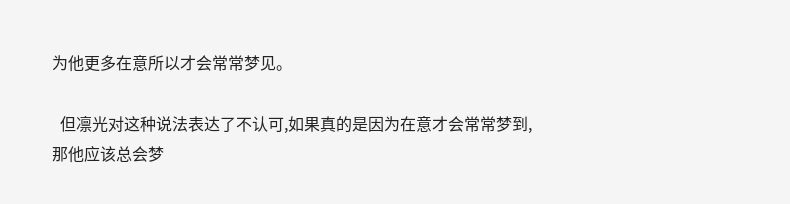为他更多在意所以才会常常梦见。

  但凛光对这种说法表达了不认可,如果真的是因为在意才会常常梦到,那他应该总会梦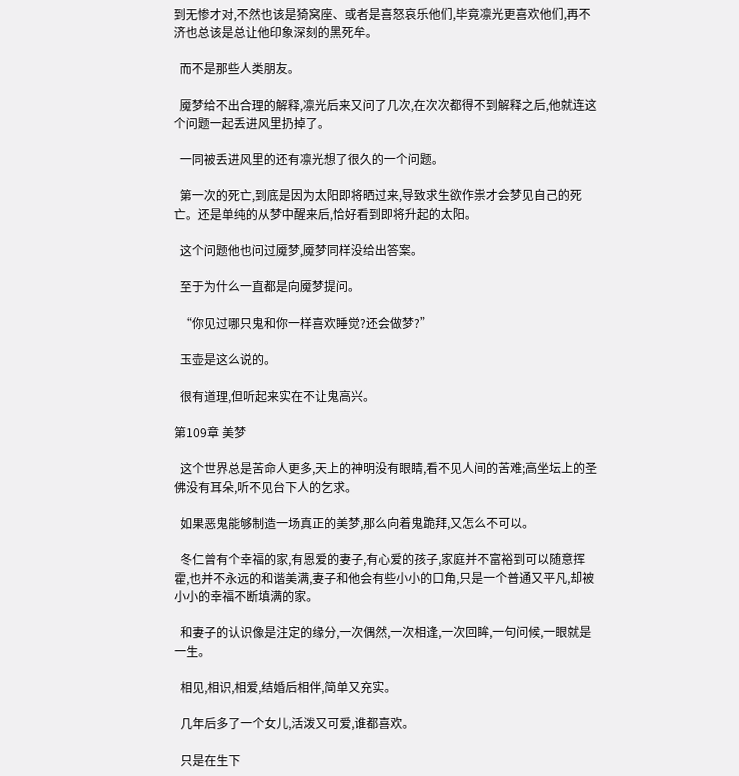到无惨才对,不然也该是猗窝座、或者是喜怒哀乐他们,毕竟凛光更喜欢他们,再不济也总该是总让他印象深刻的黑死牟。

  而不是那些人类朋友。

  魇梦给不出合理的解释,凛光后来又问了几次,在次次都得不到解释之后,他就连这个问题一起丢进风里扔掉了。

  一同被丢进风里的还有凛光想了很久的一个问题。

  第一次的死亡,到底是因为太阳即将晒过来,导致求生欲作祟才会梦见自己的死亡。还是单纯的从梦中醒来后,恰好看到即将升起的太阳。

  这个问题他也问过魇梦,魇梦同样没给出答案。

  至于为什么一直都是向魇梦提问。

  “你见过哪只鬼和你一样喜欢睡觉?还会做梦?”

  玉壶是这么说的。

  很有道理,但听起来实在不让鬼高兴。

第109章 美梦

  这个世界总是苦命人更多,天上的神明没有眼睛,看不见人间的苦难;高坐坛上的圣佛没有耳朵,听不见台下人的乞求。

  如果恶鬼能够制造一场真正的美梦,那么向着鬼跪拜,又怎么不可以。

  冬仁曾有个幸福的家,有恩爱的妻子,有心爱的孩子,家庭并不富裕到可以随意挥霍,也并不永远的和谐美满,妻子和他会有些小小的口角,只是一个普通又平凡,却被小小的幸福不断填满的家。

  和妻子的认识像是注定的缘分,一次偶然,一次相逢,一次回眸,一句问候,一眼就是一生。

  相见,相识,相爱,结婚后相伴,简单又充实。

  几年后多了一个女儿,活泼又可爱,谁都喜欢。

  只是在生下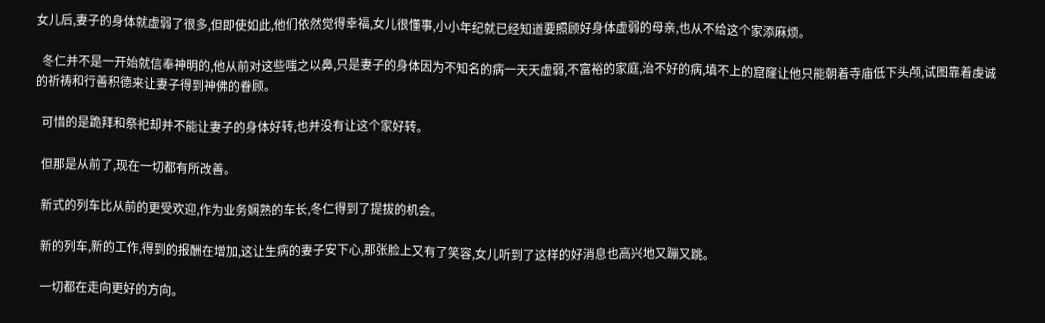女儿后,妻子的身体就虚弱了很多,但即使如此,他们依然觉得幸福,女儿很懂事,小小年纪就已经知道要照顾好身体虚弱的母亲,也从不给这个家添麻烦。

  冬仁并不是一开始就信奉神明的,他从前对这些嗤之以鼻,只是妻子的身体因为不知名的病一天天虚弱,不富裕的家庭,治不好的病,填不上的窟窿让他只能朝着寺庙低下头颅,试图靠着虔诚的祈祷和行善积德来让妻子得到神佛的眷顾。

  可惜的是跪拜和祭祀却并不能让妻子的身体好转,也并没有让这个家好转。

  但那是从前了,现在一切都有所改善。

  新式的列车比从前的更受欢迎,作为业务娴熟的车长,冬仁得到了提拔的机会。

  新的列车,新的工作,得到的报酬在增加,这让生病的妻子安下心,那张脸上又有了笑容,女儿听到了这样的好消息也高兴地又蹦又跳。

  一切都在走向更好的方向。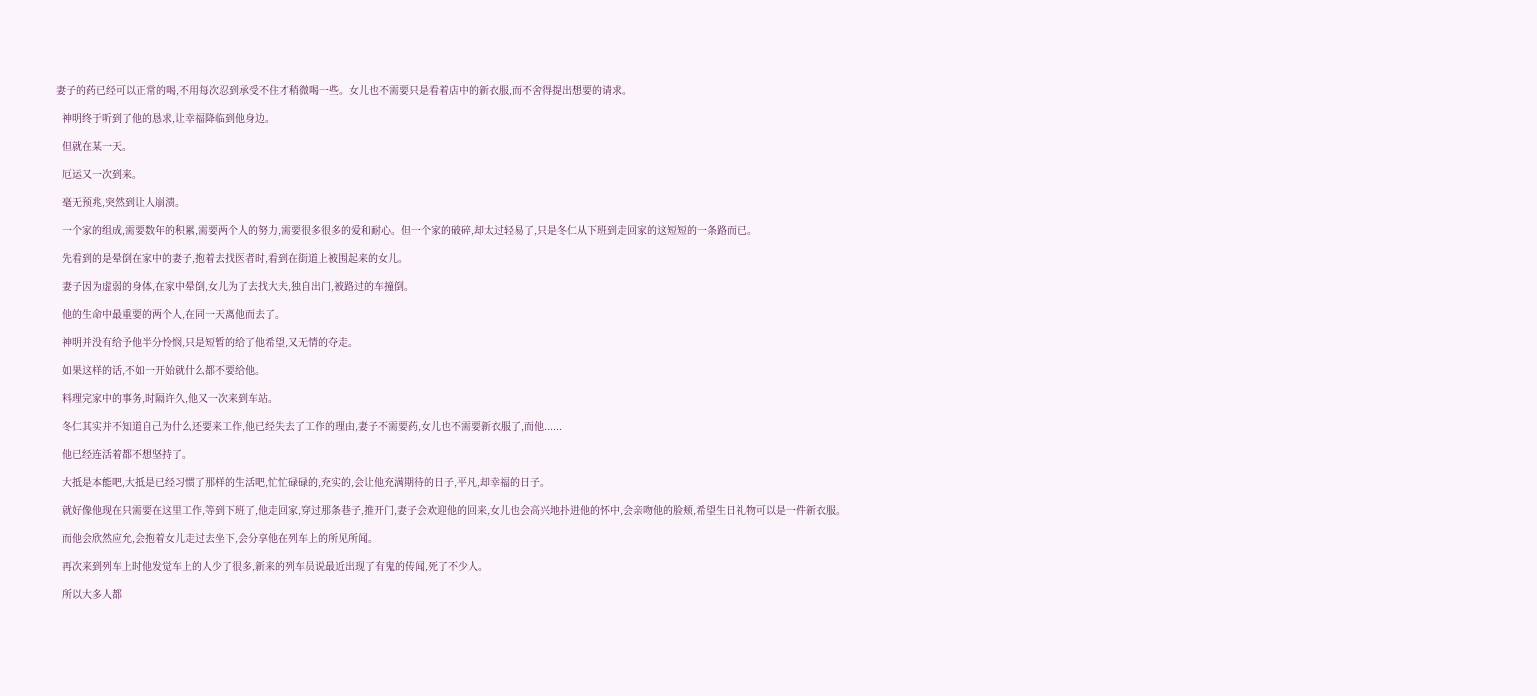妻子的药已经可以正常的喝,不用每次忍到承受不住才稍微喝一些。女儿也不需要只是看着店中的新衣服,而不舍得提出想要的请求。

  神明终于听到了他的恳求,让幸福降临到他身边。

  但就在某一天。

  厄运又一次到来。

  毫无预兆,突然到让人崩溃。

  一个家的组成,需要数年的积累,需要两个人的努力,需要很多很多的爱和耐心。但一个家的破碎,却太过轻易了,只是冬仁从下班到走回家的这短短的一条路而已。

  先看到的是晕倒在家中的妻子,抱着去找医者时,看到在街道上被围起来的女儿。

  妻子因为虚弱的身体,在家中晕倒,女儿为了去找大夫,独自出门,被路过的车撞倒。

  他的生命中最重要的两个人,在同一天离他而去了。

  神明并没有给予他半分怜悯,只是短暂的给了他希望,又无情的夺走。

  如果这样的话,不如一开始就什么都不要给他。

  料理完家中的事务,时隔许久,他又一次来到车站。

  冬仁其实并不知道自己为什么还要来工作,他已经失去了工作的理由,妻子不需要药,女儿也不需要新衣服了,而他......

  他已经连活着都不想坚持了。

  大抵是本能吧,大抵是已经习惯了那样的生活吧,忙忙碌碌的,充实的,会让他充满期待的日子,平凡,却幸福的日子。

  就好像他现在只需要在这里工作,等到下班了,他走回家,穿过那条巷子,推开门,妻子会欢迎他的回来,女儿也会高兴地扑进他的怀中,会亲吻他的脸颊,希望生日礼物可以是一件新衣服。

  而他会欣然应允,会抱着女儿走过去坐下,会分享他在列车上的所见所闻。

  再次来到列车上时他发觉车上的人少了很多,新来的列车员说最近出现了有鬼的传闻,死了不少人。

  所以大多人都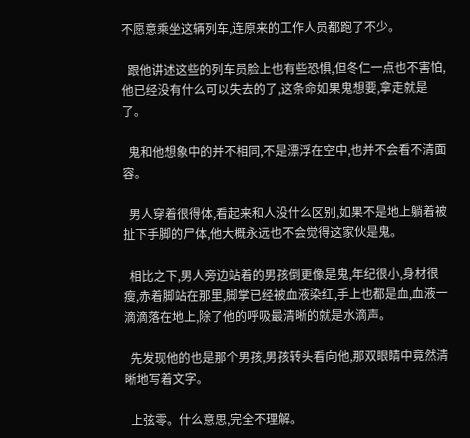不愿意乘坐这辆列车,连原来的工作人员都跑了不少。

  跟他讲述这些的列车员脸上也有些恐惧,但冬仁一点也不害怕,他已经没有什么可以失去的了,这条命如果鬼想要,拿走就是了。

  鬼和他想象中的并不相同,不是漂浮在空中,也并不会看不清面容。

  男人穿着很得体,看起来和人没什么区别,如果不是地上躺着被扯下手脚的尸体,他大概永远也不会觉得这家伙是鬼。

  相比之下,男人旁边站着的男孩倒更像是鬼,年纪很小,身材很瘦,赤着脚站在那里,脚掌已经被血液染红,手上也都是血,血液一滴滴落在地上,除了他的呼吸最清晰的就是水滴声。

  先发现他的也是那个男孩,男孩转头看向他,那双眼睛中竟然清晰地写着文字。

  上弦零。什么意思,完全不理解。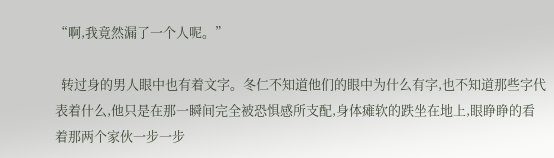“啊,我竟然漏了一个人呢。”

  转过身的男人眼中也有着文字。冬仁不知道他们的眼中为什么有字,也不知道那些字代表着什么,他只是在那一瞬间完全被恐惧感所支配,身体瘫软的跌坐在地上,眼睁睁的看着那两个家伙一步一步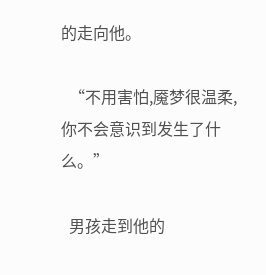的走向他。

  “不用害怕,魇梦很温柔,你不会意识到发生了什么。”

  男孩走到他的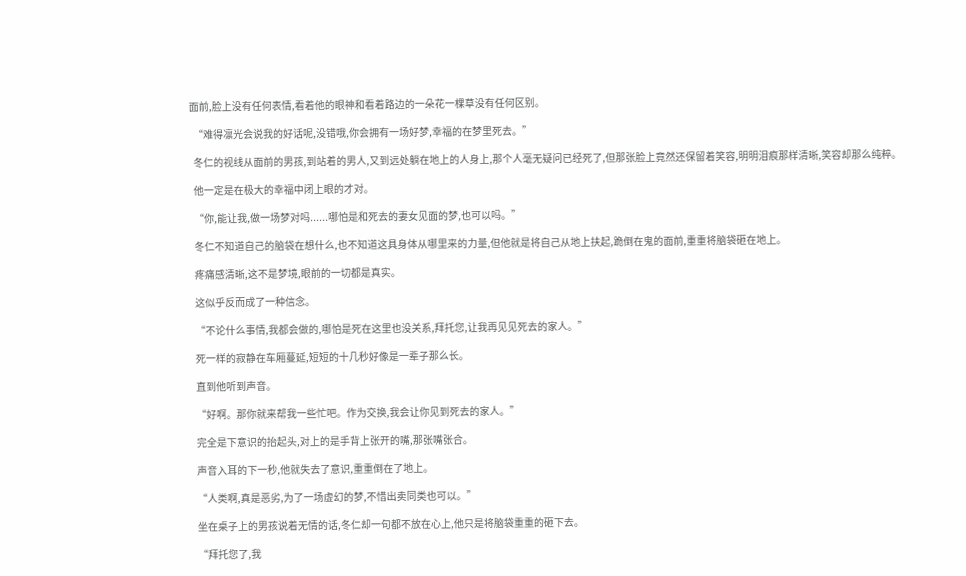面前,脸上没有任何表情,看着他的眼神和看着路边的一朵花一棵草没有任何区别。

  “难得凛光会说我的好话呢,没错哦,你会拥有一场好梦,幸福的在梦里死去。”

  冬仁的视线从面前的男孩,到站着的男人,又到远处躺在地上的人身上,那个人毫无疑问已经死了,但那张脸上竟然还保留着笑容,明明泪痕那样清晰,笑容却那么纯粹。

  他一定是在极大的幸福中闭上眼的才对。

  “你,能让我,做一场梦对吗......哪怕是和死去的妻女见面的梦,也可以吗。”

  冬仁不知道自己的脑袋在想什么,也不知道这具身体从哪里来的力量,但他就是将自己从地上扶起,跪倒在鬼的面前,重重将脑袋砸在地上。

  疼痛感清晰,这不是梦境,眼前的一切都是真实。

  这似乎反而成了一种信念。

  “不论什么事情,我都会做的,哪怕是死在这里也没关系,拜托您,让我再见见死去的家人。”

  死一样的寂静在车厢蔓延,短短的十几秒好像是一辈子那么长。

  直到他听到声音。

  “好啊。那你就来帮我一些忙吧。作为交换,我会让你见到死去的家人。”

  完全是下意识的抬起头,对上的是手背上张开的嘴,那张嘴张合。

  声音入耳的下一秒,他就失去了意识,重重倒在了地上。

  “人类啊,真是恶劣,为了一场虚幻的梦,不惜出卖同类也可以。”

  坐在桌子上的男孩说着无情的话,冬仁却一句都不放在心上,他只是将脑袋重重的砸下去。

  “拜托您了,我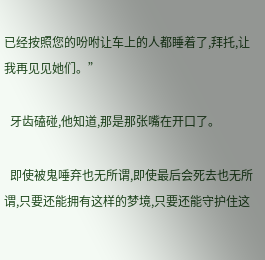已经按照您的吩咐让车上的人都睡着了,拜托,让我再见见她们。”

  牙齿磕碰,他知道,那是那张嘴在开口了。

  即使被鬼唾弃也无所谓,即使最后会死去也无所谓,只要还能拥有这样的梦境,只要还能守护住这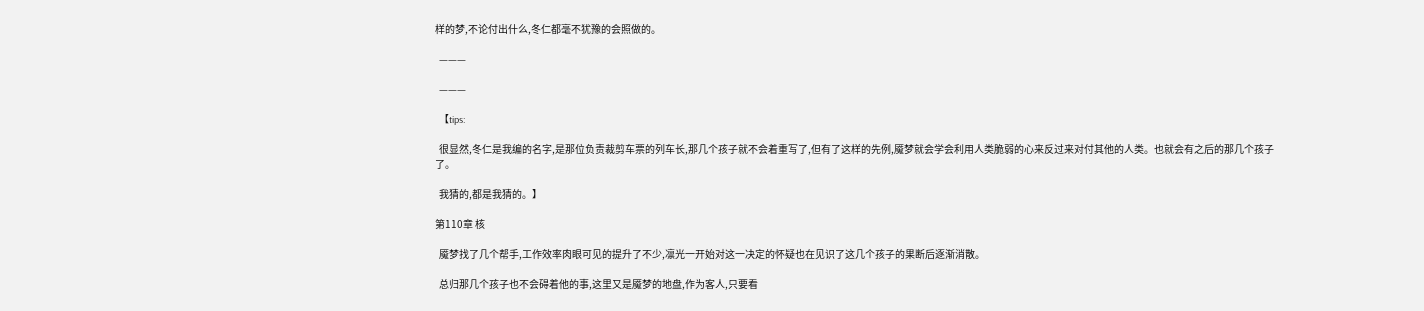样的梦,不论付出什么,冬仁都毫不犹豫的会照做的。

  ———

  ———

  【tips:

  很显然,冬仁是我编的名字,是那位负责裁剪车票的列车长,那几个孩子就不会着重写了,但有了这样的先例,魇梦就会学会利用人类脆弱的心来反过来对付其他的人类。也就会有之后的那几个孩子了。

  我猜的,都是我猜的。】

第110章 核

  魇梦找了几个帮手,工作效率肉眼可见的提升了不少,凛光一开始对这一决定的怀疑也在见识了这几个孩子的果断后逐渐消散。

  总归那几个孩子也不会碍着他的事,这里又是魇梦的地盘,作为客人,只要看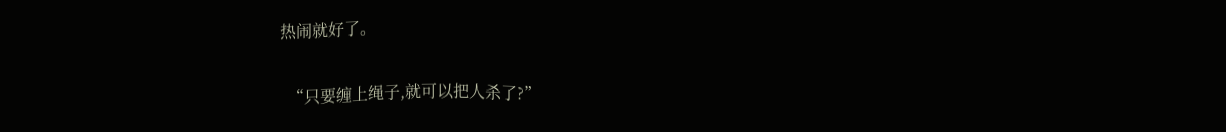热闹就好了。

  “只要缠上绳子,就可以把人杀了?”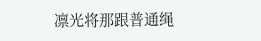凛光将那跟普通绳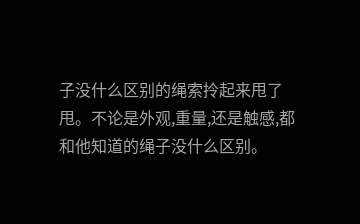子没什么区别的绳索拎起来甩了甩。不论是外观,重量,还是触感,都和他知道的绳子没什么区别。